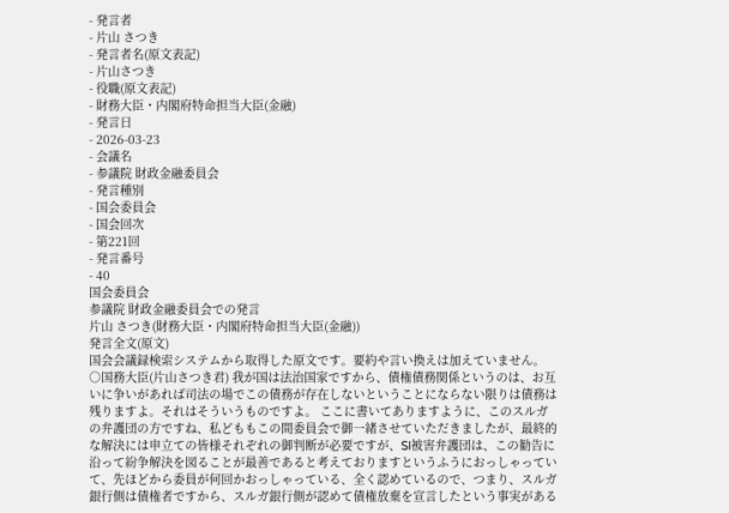- 発言者
- 片山 さつき
- 発言者名(原文表記)
- 片山さつき
- 役職(原文表記)
- 財務大臣・内閣府特命担当大臣(金融)
- 発言日
- 2026-03-23
- 会議名
- 参議院 財政金融委員会
- 発言種別
- 国会委員会
- 国会回次
- 第221回
- 発言番号
- 40
国会委員会
参議院 財政金融委員会での発言
片山 さつき(財務大臣・内閣府特命担当大臣(金融))
発言全文(原文)
国会会議録検索システムから取得した原文です。要約や言い換えは加えていません。
○国務大臣(片山さつき君) 我が国は法治国家ですから、債権債務関係というのは、お互いに争いがあれば司法の場でこの債務が存在しないということにならない限りは債務は残りますよ。それはそういうものですよ。 ここに書いてありますように、このスルガの弁護団の方ですね、私どももこの間委員会で御一緒させていただきましたが、最終的な解決には申立ての皆様それぞれの御判断が必要ですが、SI被害弁護団は、この勧告に沿って紛争解決を図ることが最善であると考えておりますというふうにおっしゃっていて、先ほどから委員が何回かおっしゃっている、全く認めているので、つまり、スルガ銀行側は債権者ですから、スルガ銀行側が認めて債権放棄を宣言したという事実がある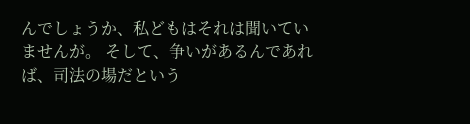んでしょうか、私どもはそれは聞いていませんが。 そして、争いがあるんであれば、司法の場だという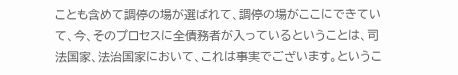ことも含めて調停の場が選ばれて、調停の場がここにできていて、今、そのプロセスに全債務者が入っているということは、司法国家、法治国家において、これは事実でございます。というこ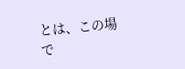とは、この場で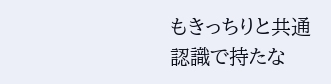もきっちりと共通認識で持たな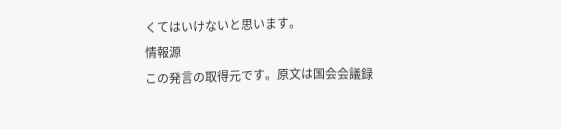くてはいけないと思います。
情報源
この発言の取得元です。原文は国会会議録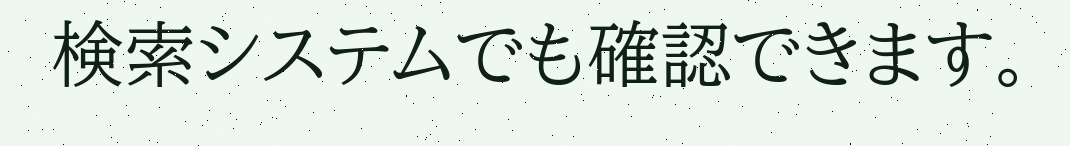検索システムでも確認できます。